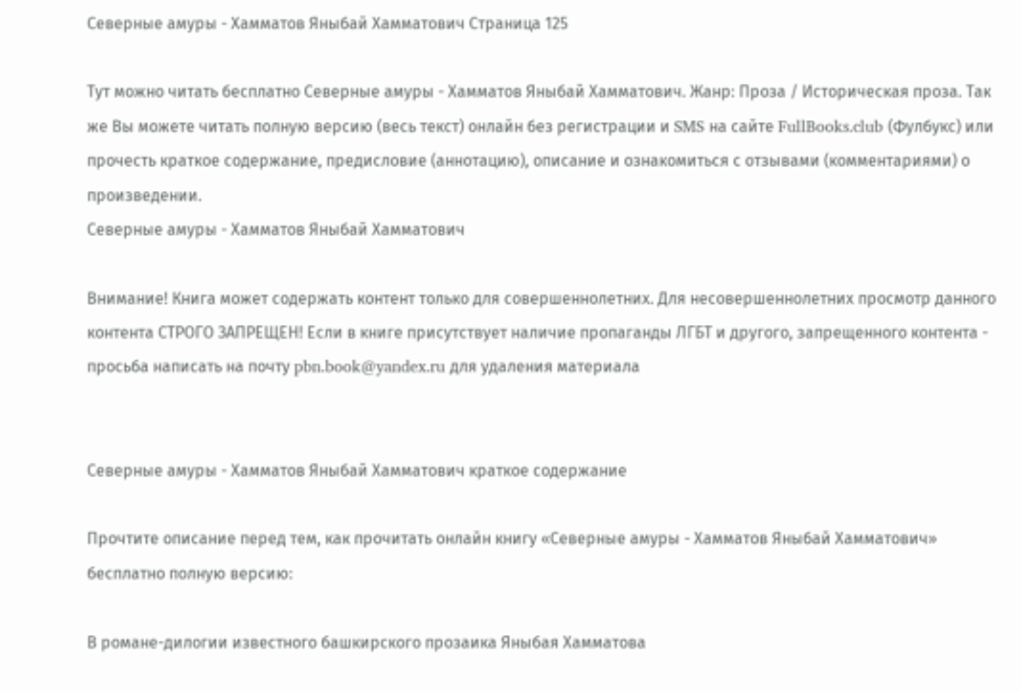Северные амуры - Хамматов Яныбай Хамматович Страница 125

Тут можно читать бесплатно Северные амуры - Хамматов Яныбай Хамматович. Жанр: Проза / Историческая проза. Так же Вы можете читать полную версию (весь текст) онлайн без регистрации и SMS на сайте FullBooks.club (Фулбукс) или прочесть краткое содержание, предисловие (аннотацию), описание и ознакомиться с отзывами (комментариями) о произведении.
Северные амуры - Хамматов Яныбай Хамматович

Внимание! Книга может содержать контент только для совершеннолетних. Для несовершеннолетних просмотр данного контента СТРОГО ЗАПРЕЩЕН! Если в книге присутствует наличие пропаганды ЛГБТ и другого, запрещенного контента - просьба написать на почту pbn.book@yandex.ru для удаления материала


Северные амуры - Хамматов Яныбай Хамматович краткое содержание

Прочтите описание перед тем, как прочитать онлайн книгу «Северные амуры - Хамматов Яныбай Хамматович» бесплатно полную версию:

В романе-дилогии известного башкирского прозаика Яныбая Хамматова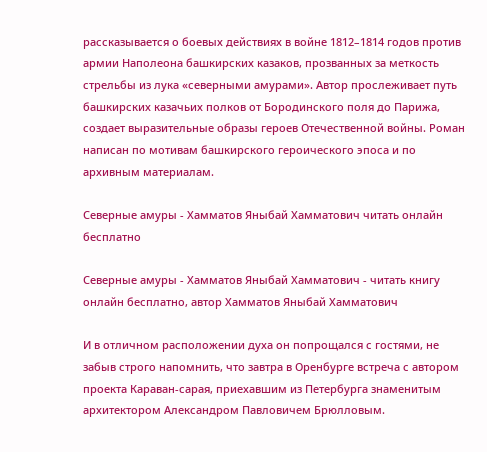рассказывается о боевых действиях в войне 1812–1814 годов против армии Наполеона башкирских казаков, прозванных за меткость стрельбы из лука «северными амурами». Автор прослеживает путь башкирских казачьих полков от Бородинского поля до Парижа, создает выразительные образы героев Отечественной войны. Роман написан по мотивам башкирского героического эпоса и по архивным материалам.

Северные амуры - Хамматов Яныбай Хамматович читать онлайн бесплатно

Северные амуры - Хамматов Яныбай Хамматович - читать книгу онлайн бесплатно, автор Хамматов Яныбай Хамматович

И в отличном расположении духа он попрощался с гостями, не забыв строго напомнить, что завтра в Оренбурге встреча с автором проекта Караван-сарая, приехавшим из Петербурга знаменитым архитектором Александром Павловичем Брюлловым.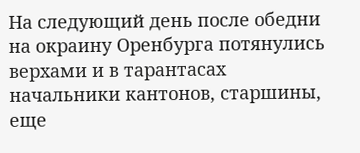На следующий день после обедни на окраину Оренбурга потянулись верхами и в тарантасах начальники кантонов, старшины, еще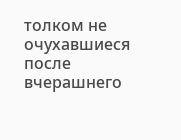толком не очухавшиеся после вчерашнего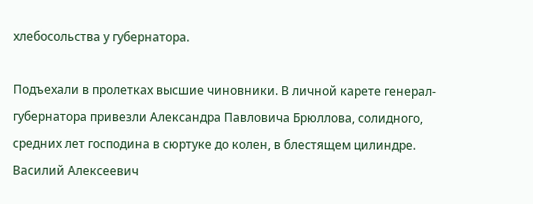хлебосольства у губернатора.

Подъехали в пролетках высшие чиновники. В личной карете генерал-губернатора привезли Александра Павловича Брюллова, солидного, средних лет господина в сюртуке до колен, в блестящем цилиндре. Василий Алексеевич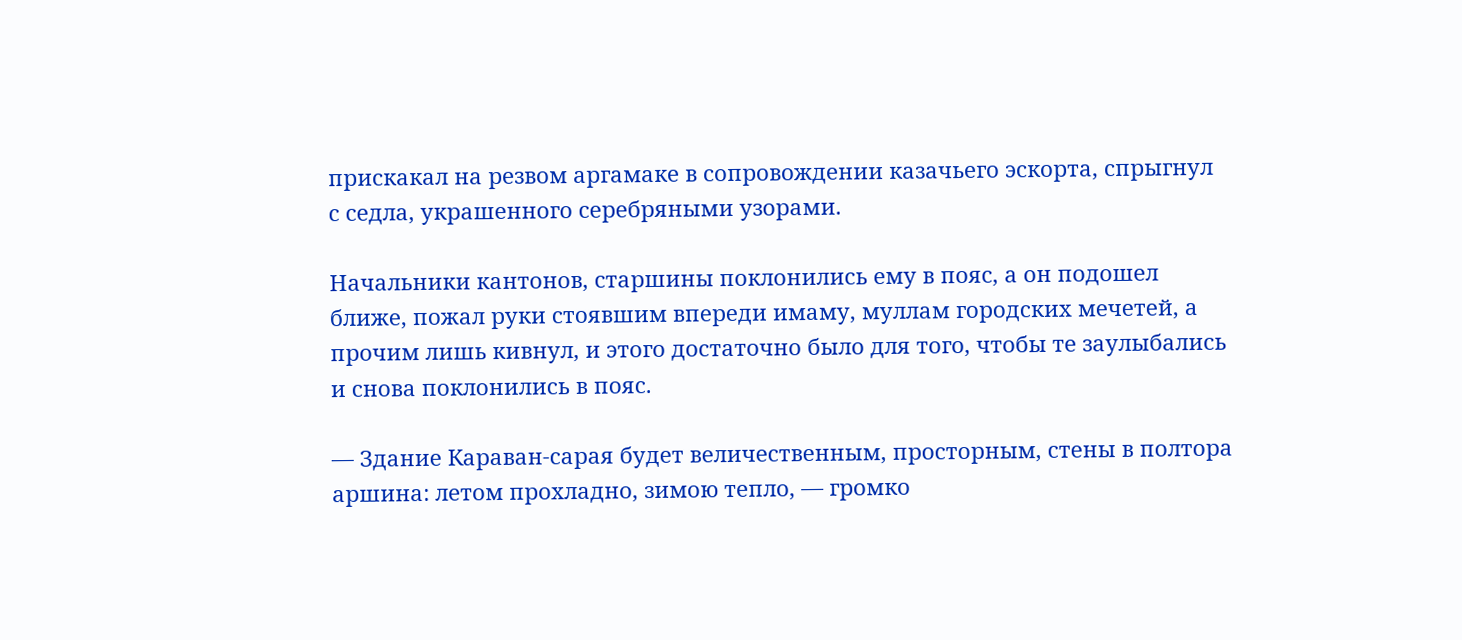прискакал на резвом аргамаке в сопровождении казачьего эскорта, спрыгнул с седла, украшенного серебряными узорами.

Начальники кантонов, старшины поклонились ему в пояс, а он подошел ближе, пожал руки стоявшим впереди имаму, муллам городских мечетей, а прочим лишь кивнул, и этого достаточно было для того, чтобы те заулыбались и снова поклонились в пояс.

— Здание Караван-сарая будет величественным, просторным, стены в полтора аршина: летом прохладно, зимою тепло, — громко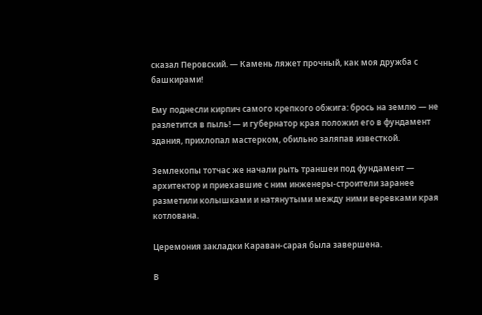сказал Перовский. — Камень ляжет прочный, как моя дружба с башкирами!

Ему поднесли кирпич самого крепкого обжига: брось на землю — не разлетится в пыль! — и губернатор края положил его в фундамент здания, прихлопал мастерком, обильно заляпав известкой.

Землекопы тотчас же начали рыть траншеи под фундамент — архитектор и приехавшие с ним инженеры-строители заранее разметили колышками и натянутыми между ними веревками края котлована.

Церемония закладки Караван-сарая была завершена.

В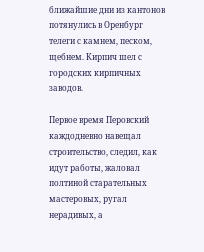ближайшие дни из кантонов потянулись в Оренбург телеги с камнем, песком, щебнем. Кирпич шел с городских кирпичных заводов.

Первое время Перовский каждодневно навещал строительство, следил, как идут работы, жаловал полтиной старательных мастеровых, ругал нерадивых, а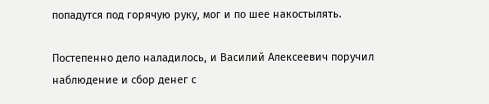попадутся под горячую руку, мог и по шее накостылять.

Постепенно дело наладилось, и Василий Алексеевич поручил наблюдение и сбор денег с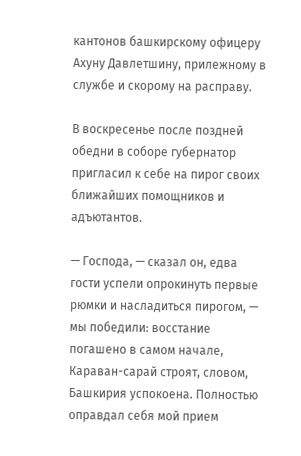кантонов башкирскому офицеру Ахуну Давлетшину, прилежному в службе и скорому на расправу.

В воскресенье после поздней обедни в соборе губернатор пригласил к себе на пирог своих ближайших помощников и адъютантов.

— Господа, — сказал он, едва гости успели опрокинуть первые рюмки и насладиться пирогом, — мы победили: восстание погашено в самом начале, Караван-сарай строят, словом, Башкирия успокоена. Полностью оправдал себя мой прием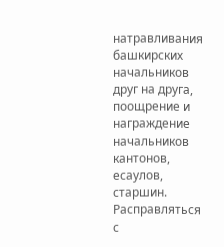натравливания башкирских начальников друг на друга, поощрение и награждение начальников кантонов, есаулов, старшин. Расправляться с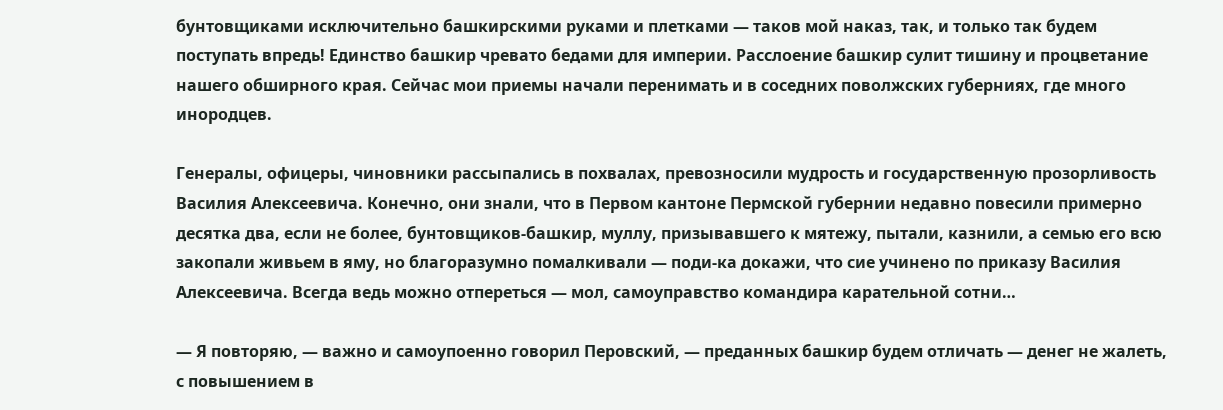бунтовщиками исключительно башкирскими руками и плетками — таков мой наказ, так, и только так будем поступать впредь! Единство башкир чревато бедами для империи. Расслоение башкир сулит тишину и процветание нашего обширного края. Сейчас мои приемы начали перенимать и в соседних поволжских губерниях, где много инородцев.

Генералы, офицеры, чиновники рассыпались в похвалах, превозносили мудрость и государственную прозорливость Василия Алексеевича. Конечно, они знали, что в Первом кантоне Пермской губернии недавно повесили примерно десятка два, если не более, бунтовщиков-башкир, муллу, призывавшего к мятежу, пытали, казнили, а семью его всю закопали живьем в яму, но благоразумно помалкивали — поди-ка докажи, что сие учинено по приказу Василия Алексеевича. Всегда ведь можно отпереться — мол, самоуправство командира карательной сотни…

— Я повторяю, — важно и самоупоенно говорил Перовский, — преданных башкир будем отличать — денег не жалеть, с повышением в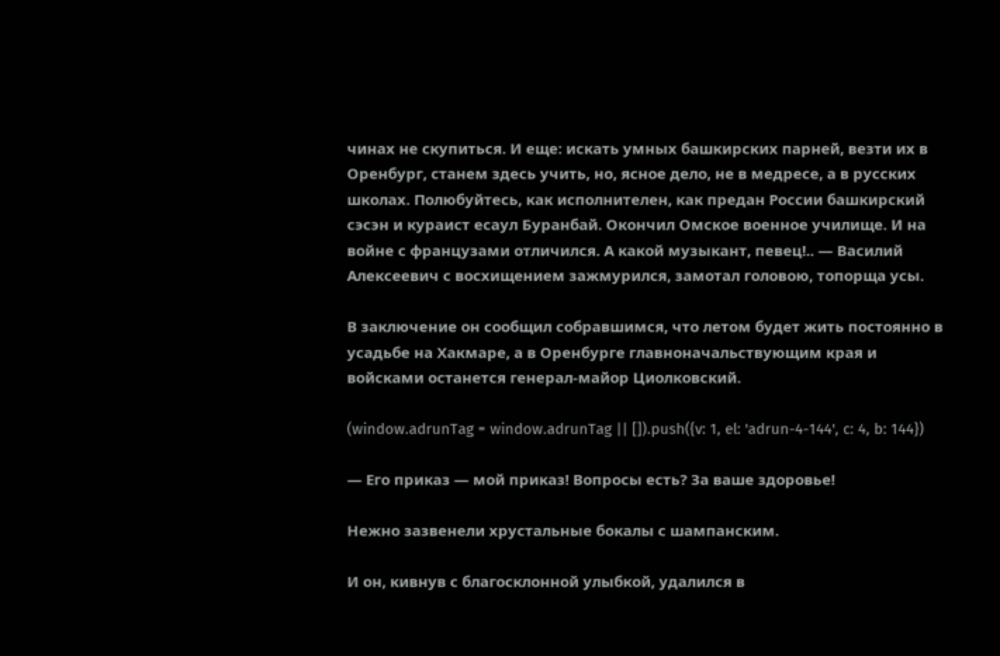чинах не скупиться. И еще: искать умных башкирских парней, везти их в Оренбург, станем здесь учить, но, ясное дело, не в медресе, а в русских школах. Полюбуйтесь, как исполнителен, как предан России башкирский сэсэн и кураист есаул Буранбай. Окончил Омское военное училище. И на войне с французами отличился. А какой музыкант, певец!.. — Василий Алексеевич с восхищением зажмурился, замотал головою, топорща усы.

В заключение он сообщил собравшимся, что летом будет жить постоянно в усадьбе на Хакмаре, а в Оренбурге главноначальствующим края и войсками останется генерал-майор Циолковский.

(window.adrunTag = window.adrunTag || []).push({v: 1, el: 'adrun-4-144', c: 4, b: 144})

— Его приказ — мой приказ! Вопросы есть? За ваше здоровье!

Нежно зазвенели хрустальные бокалы с шампанским.

И он, кивнув с благосклонной улыбкой, удалился в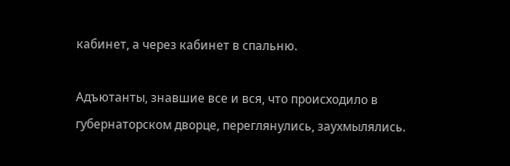кабинет, а через кабинет в спальню.

Адъютанты, знавшие все и вся, что происходило в губернаторском дворце, переглянулись, заухмылялись.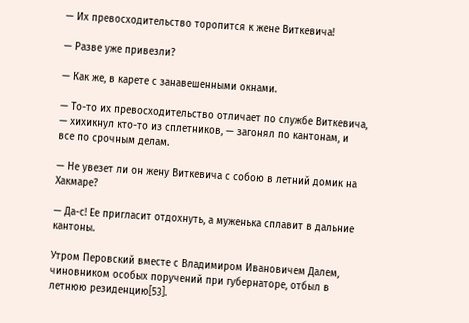— Их превосходительство торопится к жене Виткевича!

— Разве уже привезли?

— Как же, в карете с занавешенными окнами.

— То-то их превосходительство отличает по службе Виткевича, — хихикнул кто-то из сплетников, — загонял по кантонам, и все по срочным делам.

— Не увезет ли он жену Виткевича с собою в летний домик на Хакмаре?

— Да-с! Ее пригласит отдохнуть, а муженька сплавит в дальние кантоны.

Утром Перовский вместе с Владимиром Ивановичем Далем, чиновником особых поручений при губернаторе, отбыл в летнюю резиденцию[53].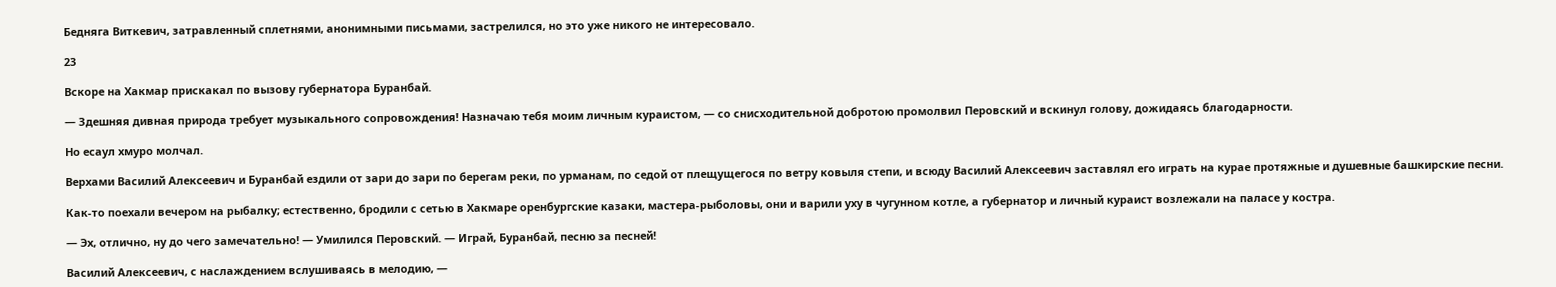Бедняга Виткевич, затравленный сплетнями, анонимными письмами, застрелился, но это уже никого не интересовало.

23

Вскоре на Хакмар прискакал по вызову губернатора Буранбай.

— Здешняя дивная природа требует музыкального сопровождения! Назначаю тебя моим личным кураистом, — со снисходительной добротою промолвил Перовский и вскинул голову, дожидаясь благодарности.

Но есаул хмуро молчал.

Верхами Василий Алексеевич и Буранбай ездили от зари до зари по берегам реки, по урманам, по седой от плещущегося по ветру ковыля степи, и всюду Василий Алексеевич заставлял его играть на курае протяжные и душевные башкирские песни.

Как-то поехали вечером на рыбалку; естественно, бродили с сетью в Хакмаре оренбургские казаки, мастера-рыболовы, они и варили уху в чугунном котле, а губернатор и личный кураист возлежали на паласе у костра.

— Эх, отлично, ну до чего замечательно! — Умилился Перовский. — Играй, Буранбай, песню за песней!

Василий Алексеевич, с наслаждением вслушиваясь в мелодию, —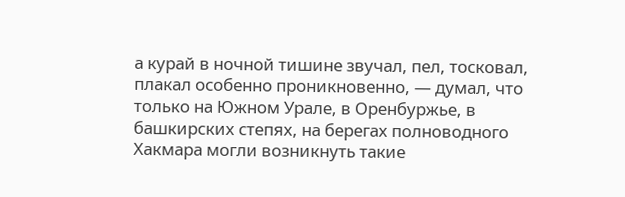а курай в ночной тишине звучал, пел, тосковал, плакал особенно проникновенно, — думал, что только на Южном Урале, в Оренбуржье, в башкирских степях, на берегах полноводного Хакмара могли возникнуть такие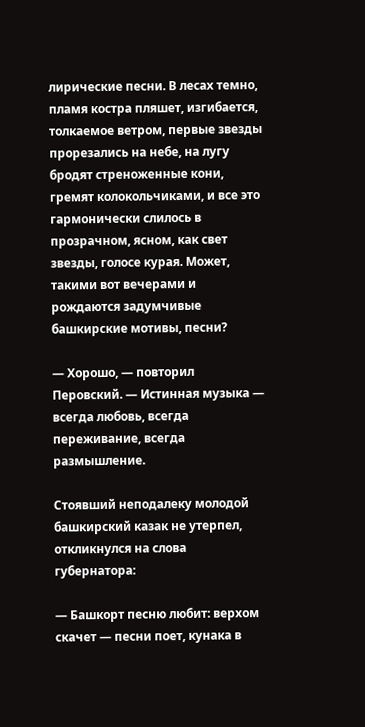лирические песни. В лесах темно, пламя костра пляшет, изгибается, толкаемое ветром, первые звезды прорезались на небе, на лугу бродят стреноженные кони, гремят колокольчиками, и все это гармонически слилось в прозрачном, ясном, как свет звезды, голосе курая. Может, такими вот вечерами и рождаются задумчивые башкирские мотивы, песни?

— Хорошо, — повторил Перовский. — Истинная музыка — всегда любовь, всегда переживание, всегда размышление.

Стоявший неподалеку молодой башкирский казак не утерпел, откликнулся на слова губернатора:

— Башкорт песню любит: верхом скачет — песни поет, кунака в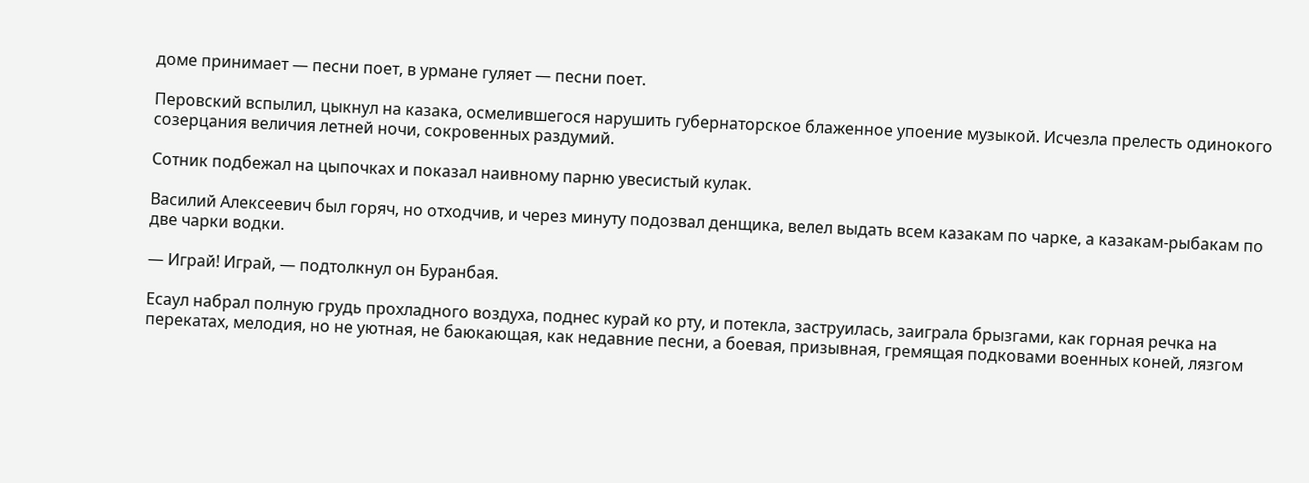доме принимает — песни поет, в урмане гуляет — песни поет.

Перовский вспылил, цыкнул на казака, осмелившегося нарушить губернаторское блаженное упоение музыкой. Исчезла прелесть одинокого созерцания величия летней ночи, сокровенных раздумий.

Сотник подбежал на цыпочках и показал наивному парню увесистый кулак.

Василий Алексеевич был горяч, но отходчив, и через минуту подозвал денщика, велел выдать всем казакам по чарке, а казакам-рыбакам по две чарки водки.

— Играй! Играй, — подтолкнул он Буранбая.

Есаул набрал полную грудь прохладного воздуха, поднес курай ко рту, и потекла, заструилась, заиграла брызгами, как горная речка на перекатах, мелодия, но не уютная, не баюкающая, как недавние песни, а боевая, призывная, гремящая подковами военных коней, лязгом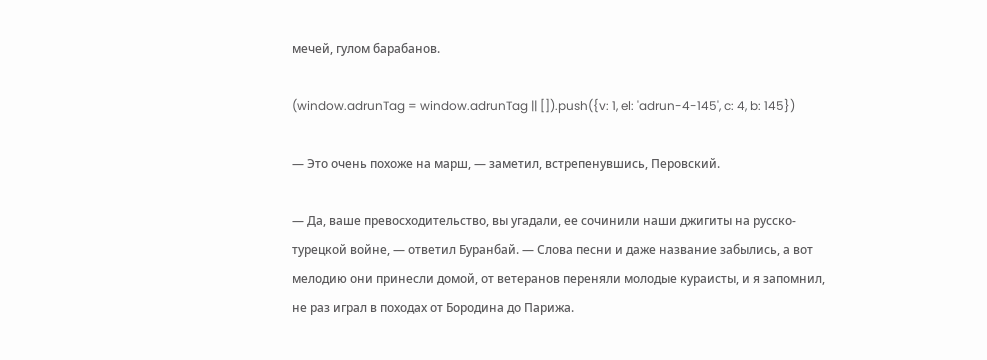мечей, гулом барабанов.

(window.adrunTag = window.adrunTag || []).push({v: 1, el: 'adrun-4-145', c: 4, b: 145})

— Это очень похоже на марш, — заметил, встрепенувшись, Перовский.

— Да, ваше превосходительство, вы угадали, ее сочинили наши джигиты на русско-турецкой войне, — ответил Буранбай. — Слова песни и даже название забылись, а вот мелодию они принесли домой, от ветеранов переняли молодые кураисты, и я запомнил, не раз играл в походах от Бородина до Парижа.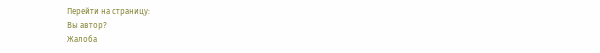Перейти на страницу:
Вы автор?
Жалоба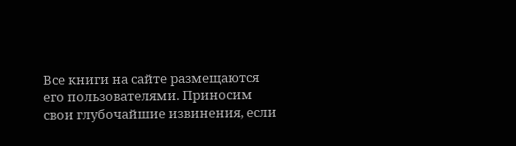Все книги на сайте размещаются его пользователями. Приносим свои глубочайшие извинения, если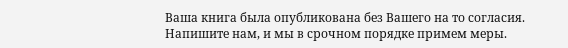Ваша книга была опубликована без Вашего на то согласия.
Напишите нам, и мы в срочном порядке примем меры.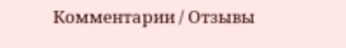Комментарии / Отзывы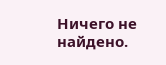Ничего не найдено.